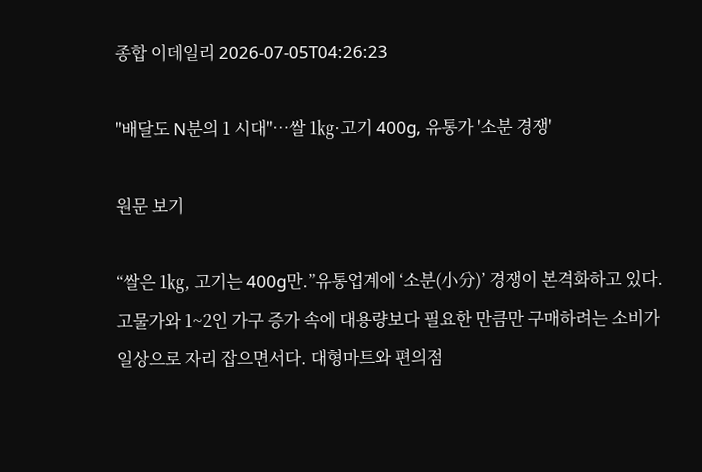종합 이데일리 2026-07-05T04:26:23

"배달도 N분의 1 시대"…쌀 1㎏·고기 400g, 유통가 '소분 경쟁'

원문 보기

“쌀은 1㎏, 고기는 400g만.”유통업계에 ‘소분(小分)’ 경쟁이 본격화하고 있다. 고물가와 1~2인 가구 증가 속에 대용량보다 필요한 만큼만 구매하려는 소비가 일상으로 자리 잡으면서다. 대형마트와 편의점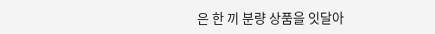은 한 끼 분량 상품을 잇달아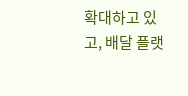확대하고 있고, 배달 플랫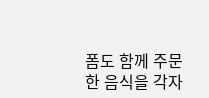폼도 함께 주문한 음식을 각자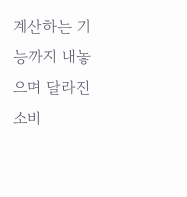계산하는 기능까지 내놓으며 달라진 소비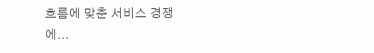흐름에 맞춘 서비스 경쟁에...